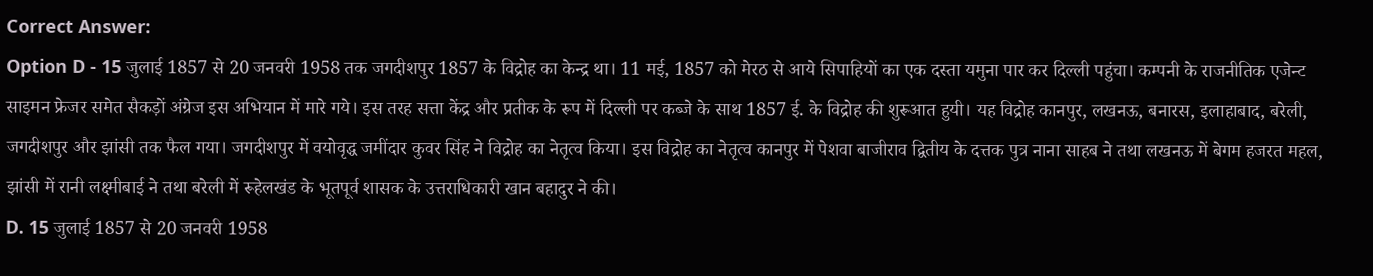Correct Answer:
Option D - 15 जुलाई 1857 से 20 जनवरी 1958 तक जगदीशपुर 1857 के विद्रोह का केन्द्र था। 11 मई, 1857 को मेरठ से आये सिपाहियों का एक दस्ता यमुना पार कर दिल्ली पहुंचा। कम्पनी के राजनीतिक एजेन्ट साइमन फ्रेजर समेत सैकड़ों अंग्रेज इस अभियान में मारे गये। इस तरह सत्ता केंद्र और प्रतीक के रूप में दिल्ली पर कब्जे के साथ 1857 ई. के विद्रोह की शुरूआत हुयी। यह विद्रोह कानपुर, लखनऊ, बनारस, इलाहाबाद, बरेली, जगदीशपुर और झांसी तक फैल गया। जगदीशपुर में वयोवृद्ध जमींदार कुवर सिंह ने विद्रोह का नेतृत्व किया। इस विद्रोह का नेतृत्व कानपुर में पेशवा बाजीराव द्वितीय के दत्तक पुत्र नाना साहब ने तथा लखनऊ में बेगम हजरत महल, झांसी में रानी लक्ष्मीबाई ने तथा बरेली में रूहेलखंड के भूतपूर्व शासक के उत्तराधिकारी खान बहादुर ने की।
D. 15 जुलाई 1857 से 20 जनवरी 1958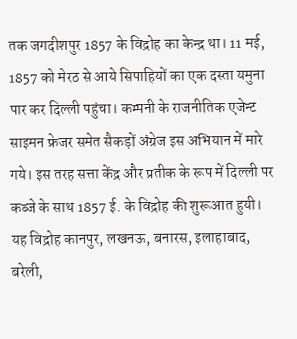तक जगदीशपुर 1857 के विद्रोह का केन्द्र था। 11 मई, 1857 को मेरठ से आये सिपाहियों का एक दस्ता यमुना पार कर दिल्ली पहुंचा। कम्पनी के राजनीतिक एजेन्ट साइमन फ्रेजर समेत सैकड़ों अंग्रेज इस अभियान में मारे गये। इस तरह सत्ता केंद्र और प्रतीक के रूप में दिल्ली पर कब्जे के साथ 1857 ई. के विद्रोह की शुरूआत हुयी। यह विद्रोह कानपुर, लखनऊ, बनारस, इलाहाबाद, बरेली,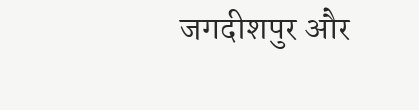जगदीशपुर और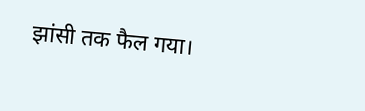झांसी तक फैल गया।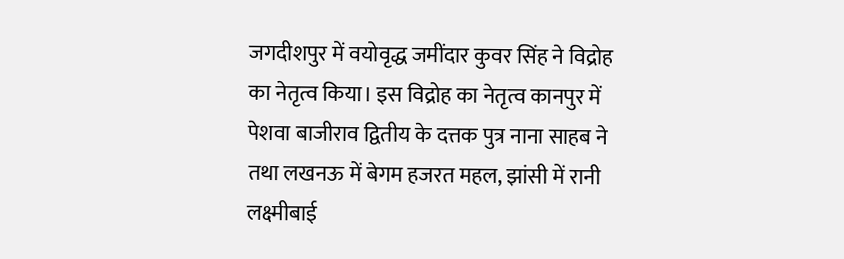जगदीशपुर में वयोवृद्ध जमींदार कुवर सिंह ने विद्रोह का नेतृत्व किया। इस विद्रोह का नेतृत्व कानपुर में पेशवा बाजीराव द्वितीय के दत्तक पुत्र नाना साहब ने तथा लखनऊ में बेगम हजरत महल, झांसी में रानी लक्ष्मीबाई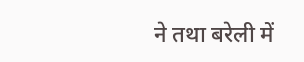ने तथा बरेली में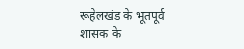रूहेलखंड के भूतपूर्व शासक के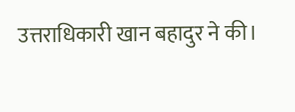उत्तराधिकारी खान बहादुर ने की।